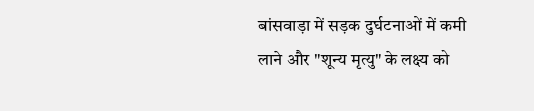बांसवाड़ा में सड़क दुर्घटनाओं में कमी लाने और "शून्य मृत्यु" के लक्ष्य को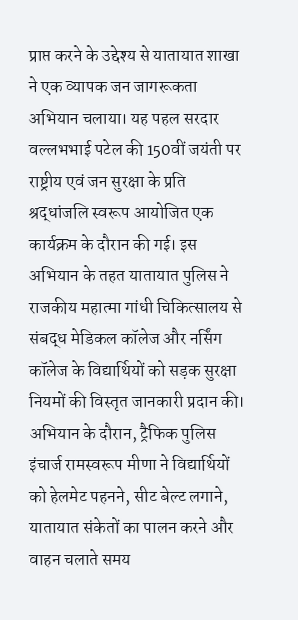प्राप्त करने के उद्देश्य से यातायात शाखा ने एक व्यापक जन जागरूकता अभियान चलाया। यह पहल सरदार वल्लभभाई पटेल की 150वीं जयंती पर राष्ट्रीय एवं जन सुरक्षा के प्रति श्रद्धांजलि स्वरूप आयोजित एक कार्यक्रम के दौरान की गई। इस अभियान के तहत यातायात पुलिस ने राजकीय महात्मा गांधी चिकित्सालय से संबद्ध मेडिकल कॉलेज और नर्सिंग कॉलेज के विद्यार्थियों को सड़क सुरक्षा नियमों की विस्तृत जानकारी प्रदान की। अभियान के दौरान, ट्रैफिक पुलिस इंचार्ज रामस्वरूप मीणा ने विद्यार्थियों को हेलमेट पहनने, सीट बेल्ट लगाने, यातायात संकेतों का पालन करने और वाहन चलाते समय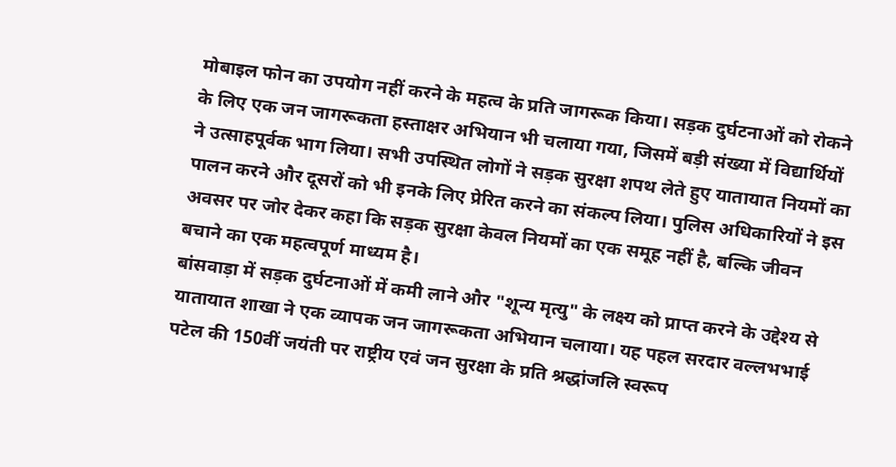मोबाइल फोन का उपयोग नहीं करने के महत्व के प्रति जागरूक किया। सड़क दुर्घटनाओं को रोकने के लिए एक जन जागरूकता हस्ताक्षर अभियान भी चलाया गया, जिसमें बड़ी संख्या में विद्यार्थियों ने उत्साहपूर्वक भाग लिया। सभी उपस्थित लोगों ने सड़क सुरक्षा शपथ लेते हुए यातायात नियमों का पालन करने और दूसरों को भी इनके लिए प्रेरित करने का संकल्प लिया। पुलिस अधिकारियों ने इस अवसर पर जोर देकर कहा कि सड़क सुरक्षा केवल नियमों का एक समूह नहीं है, बल्कि जीवन बचाने का एक महत्वपूर्ण माध्यम है।
बांसवाड़ा में सड़क दुर्घटनाओं में कमी लाने और "शून्य मृत्यु" के लक्ष्य को प्राप्त करने के उद्देश्य से यातायात शाखा ने एक व्यापक जन जागरूकता अभियान चलाया। यह पहल सरदार वल्लभभाई पटेल की 150वीं जयंती पर राष्ट्रीय एवं जन सुरक्षा के प्रति श्रद्धांजलि स्वरूप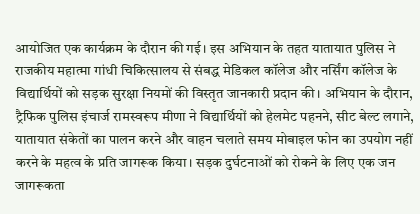आयोजित एक कार्यक्रम के दौरान की गई। इस अभियान के तहत यातायात पुलिस ने राजकीय महात्मा गांधी चिकित्सालय से संबद्ध मेडिकल कॉलेज और नर्सिंग कॉलेज के विद्यार्थियों को सड़क सुरक्षा नियमों की विस्तृत जानकारी प्रदान की। अभियान के दौरान, ट्रैफिक पुलिस इंचार्ज रामस्वरूप मीणा ने विद्यार्थियों को हेलमेट पहनने, सीट बेल्ट लगाने, यातायात संकेतों का पालन करने और वाहन चलाते समय मोबाइल फोन का उपयोग नहीं करने के महत्व के प्रति जागरूक किया। सड़क दुर्घटनाओं को रोकने के लिए एक जन जागरूकता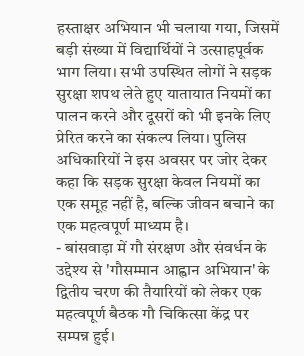हस्ताक्षर अभियान भी चलाया गया, जिसमें बड़ी संख्या में विद्यार्थियों ने उत्साहपूर्वक भाग लिया। सभी उपस्थित लोगों ने सड़क सुरक्षा शपथ लेते हुए यातायात नियमों का पालन करने और दूसरों को भी इनके लिए प्रेरित करने का संकल्प लिया। पुलिस अधिकारियों ने इस अवसर पर जोर देकर कहा कि सड़क सुरक्षा केवल नियमों का एक समूह नहीं है, बल्कि जीवन बचाने का एक महत्वपूर्ण माध्यम है।
- बांसवाड़ा में गौ संरक्षण और संवर्धन के उद्देश्य से 'गौसम्मान आह्वान अभियान' के द्वितीय चरण की तैयारियों को लेकर एक महत्वपूर्ण बैठक गौ चिकित्सा केंद्र पर सम्पन्न हुई।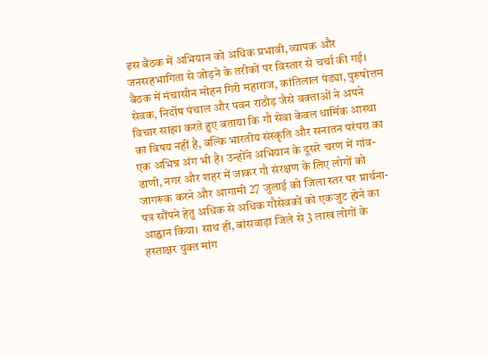इस बैठक में अभियान को अधिक प्रभावी, व्यापक और जनसहभागिता से जोड़ने के तरीकों पर विस्तार से चर्चा की गई। बैठक में मंचासीन मोहन गिरी महाराज, कांतिलाल पंड्या, पुरुषोत्तम सेवक, निर्दोष पंचाल और पवन राठौड़ जैसे वक्ताओं ने अपने विचार साझा करते हुए बताया कि गौ सेवा केवल धार्मिक आस्था का विषय नहीं है, बल्कि भारतीय संस्कृति और सनातन परंपरा का एक अभिन्न अंग भी है। उन्होंने अभियान के दूसरे चरण में गांव-ढाणी, नगर और शहर में जाकर गौ संरक्षण के लिए लोगों को जागरूक करने और आगामी 27 जुलाई को जिला स्तर पर प्रार्थना-पत्र सौंपने हेतु अधिक से अधिक गौसेवकों को एकजुट होने का आह्वान किया। साथ ही, बांसवाड़ा जिले से 3 लाख लोगों के हस्ताक्षर युक्त मांग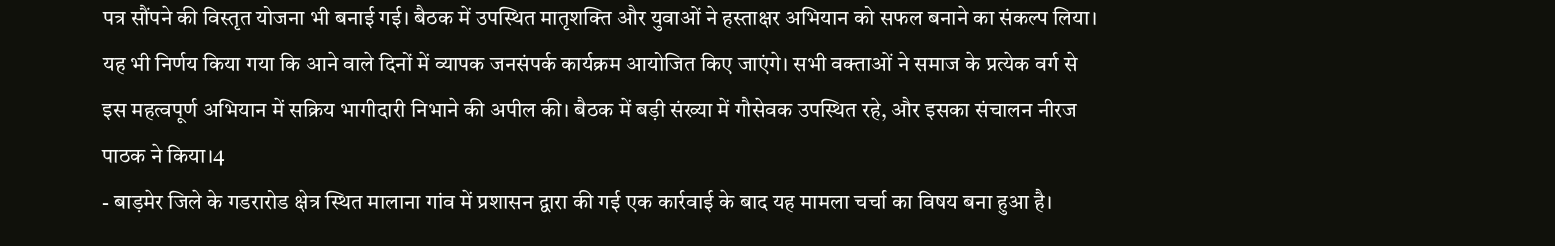पत्र सौंपने की विस्तृत योजना भी बनाई गई। बैठक में उपस्थित मातृशक्ति और युवाओं ने हस्ताक्षर अभियान को सफल बनाने का संकल्प लिया। यह भी निर्णय किया गया कि आने वाले दिनों में व्यापक जनसंपर्क कार्यक्रम आयोजित किए जाएंगे। सभी वक्ताओं ने समाज के प्रत्येक वर्ग से इस महत्वपूर्ण अभियान में सक्रिय भागीदारी निभाने की अपील की। बैठक में बड़ी संख्या में गौसेवक उपस्थित रहे, और इसका संचालन नीरज पाठक ने किया।4
- बाड़मेर जिले के गडरारोड क्षेत्र स्थित मालाना गांव में प्रशासन द्वारा की गई एक कार्रवाई के बाद यह मामला चर्चा का विषय बना हुआ है।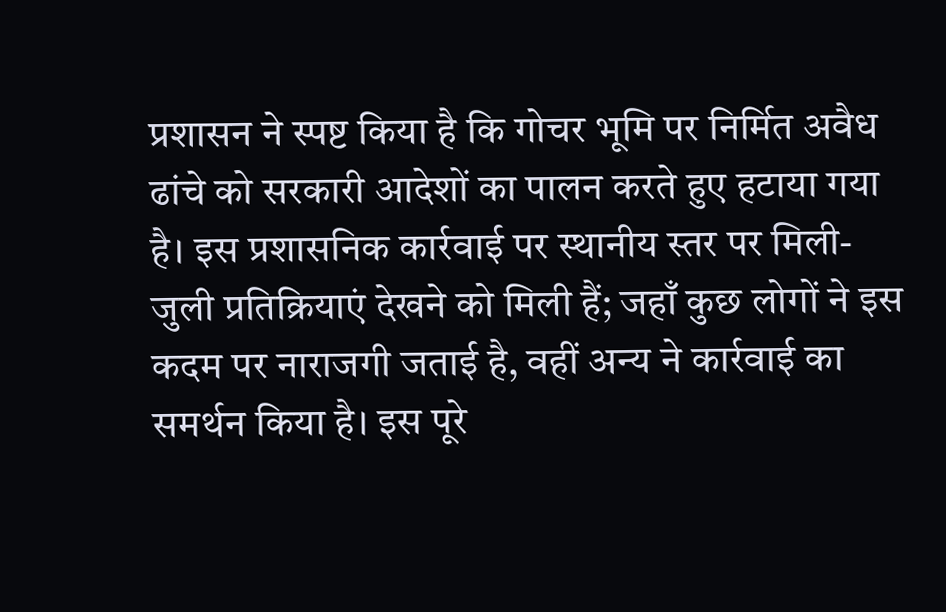प्रशासन ने स्पष्ट किया है कि गोचर भूमि पर निर्मित अवैध ढांचे को सरकारी आदेशों का पालन करते हुए हटाया गया है। इस प्रशासनिक कार्रवाई पर स्थानीय स्तर पर मिली-जुली प्रतिक्रियाएं देखने को मिली हैं; जहाँ कुछ लोगों ने इस कदम पर नाराजगी जताई है, वहीं अन्य ने कार्रवाई का समर्थन किया है। इस पूरे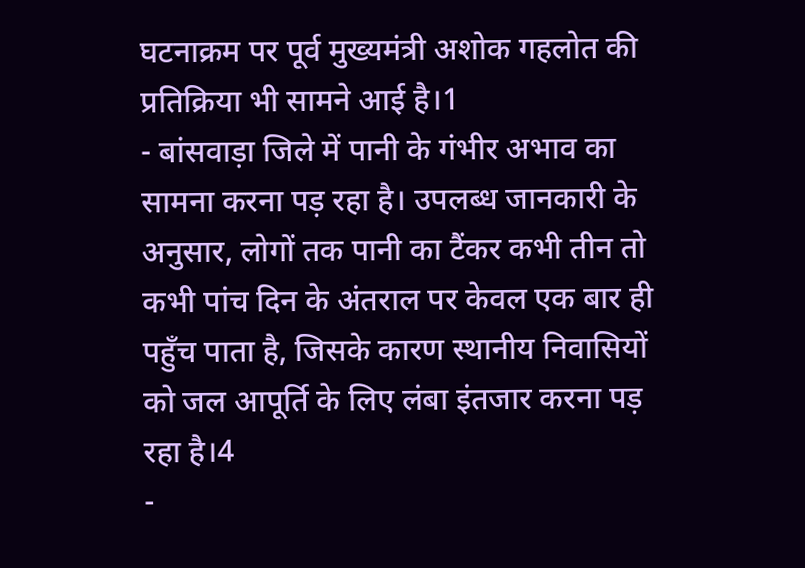घटनाक्रम पर पूर्व मुख्यमंत्री अशोक गहलोत की प्रतिक्रिया भी सामने आई है।1
- बांसवाड़ा जिले में पानी के गंभीर अभाव का सामना करना पड़ रहा है। उपलब्ध जानकारी के अनुसार, लोगों तक पानी का टैंकर कभी तीन तो कभी पांच दिन के अंतराल पर केवल एक बार ही पहुँच पाता है, जिसके कारण स्थानीय निवासियों को जल आपूर्ति के लिए लंबा इंतजार करना पड़ रहा है।4
-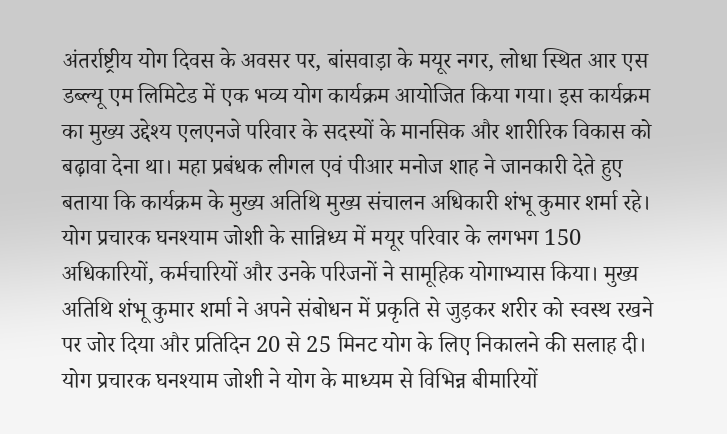अंतर्राष्ट्रीय योग दिवस के अवसर पर, बांसवाड़ा के मयूर नगर, लोधा स्थित आर एस डब्ल्यू एम लिमिटेड में एक भव्य योग कार्यक्रम आयोजित किया गया। इस कार्यक्रम का मुख्य उद्देश्य एलएनजे परिवार के सदस्यों के मानसिक और शारीरिक विकास को बढ़ावा देना था। महा प्रबंधक लीगल एवं पीआर मनोज शाह ने जानकारी देते हुए बताया कि कार्यक्रम के मुख्य अतिथि मुख्य संचालन अधिकारी शंभू कुमार शर्मा रहे। योग प्रचारक घनश्याम जोशी के सान्निध्य में मयूर परिवार के लगभग 150 अधिकारियों, कर्मचारियों और उनके परिजनों ने सामूहिक योगाभ्यास किया। मुख्य अतिथि शंभू कुमार शर्मा ने अपने संबोधन में प्रकृति से जुड़कर शरीर को स्वस्थ रखने पर जोर दिया और प्रतिदिन 20 से 25 मिनट योग के लिए निकालने की सलाह दी। योग प्रचारक घनश्याम जोशी ने योग के माध्यम से विभिन्न बीमारियों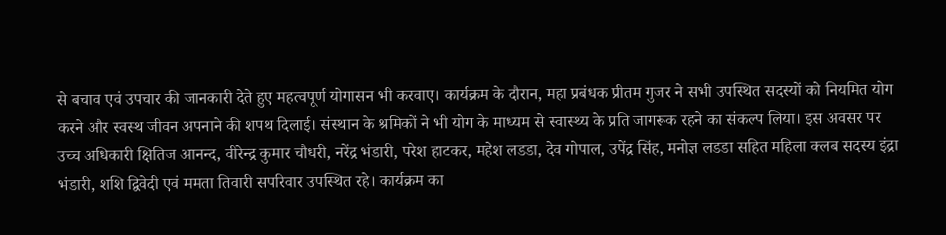से बचाव एवं उपचार की जानकारी देते हुए महत्वपूर्ण योगासन भी करवाए। कार्यक्रम के दौरान, महा प्रबंधक प्रीतम गुजर ने सभी उपस्थित सदस्यों को नियमित योग करने और स्वस्थ जीवन अपनाने की शपथ दिलाई। संस्थान के श्रमिकों ने भी योग के माध्यम से स्वास्थ्य के प्रति जागरूक रहने का संकल्प लिया। इस अवसर पर उच्च अधिकारी क्षितिज आनन्द, वीरेन्द्र कुमार चौधरी, नरेंद्र भंडारी, परेश हाटकर, महेश लडडा, देव गोपाल, उपेंद्र सिंह, मनोज्ञ लडडा सहित महिला क्लब सदस्य इंद्रा भंडारी, शशि द्विवेदी एवं ममता तिवारी सपरिवार उपस्थित रहे। कार्यक्रम का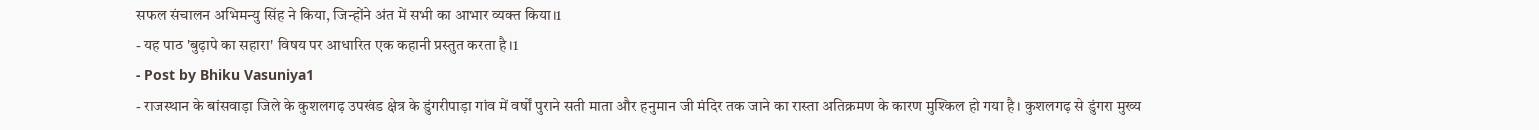सफल संचालन अभिमन्यु सिंह ने किया, जिन्होंने अंत में सभी का आभार व्यक्त किया।1
- यह पाठ 'बुढ़ापे का सहारा' विषय पर आधारित एक कहानी प्रस्तुत करता है।1
- Post by Bhiku Vasuniya1
- राजस्थान के बांसवाड़ा जिले के कुशलगढ़ उपखंड क्षेत्र के डुंगरीपाड़ा गांव में वर्षों पुराने सती माता और हनुमान जी मंदिर तक जाने का रास्ता अतिक्रमण के कारण मुश्किल हो गया है। कुशलगढ़ से डुंगरा मुख्य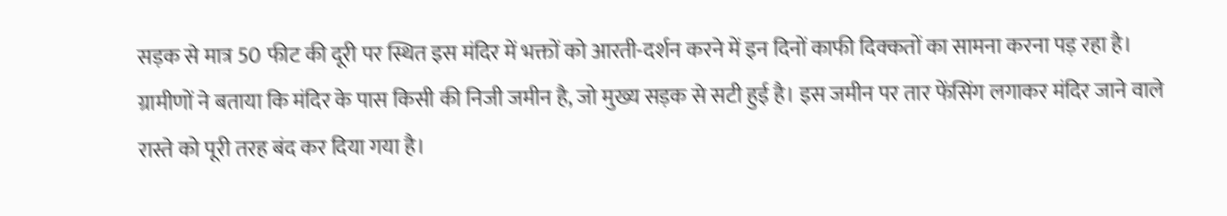सड़क से मात्र 50 फीट की दूरी पर स्थित इस मंदिर में भक्तों को आरती-दर्शन करने में इन दिनों काफी दिक्कतों का सामना करना पड़ रहा है। ग्रामीणों ने बताया कि मंदिर के पास किसी की निजी जमीन है, जो मुख्य सड़क से सटी हुई है। इस जमीन पर तार फेंसिंग लगाकर मंदिर जाने वाले रास्ते को पूरी तरह बंद कर दिया गया है।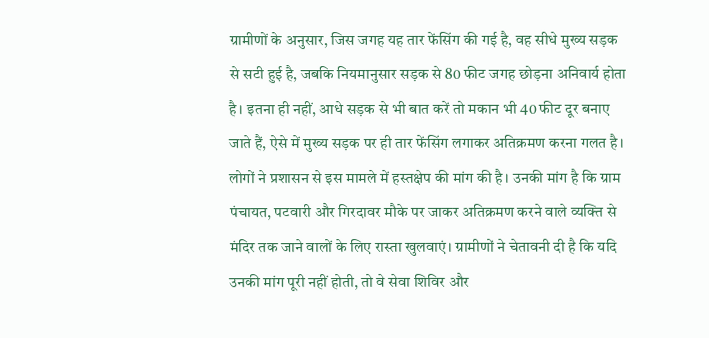ग्रामीणों के अनुसार, जिस जगह यह तार फेंसिंग की गई है, वह सीधे मुख्य सड़क से सटी हुई है, जबकि नियमानुसार सड़क से 80 फीट जगह छोड़ना अनिवार्य होता है। इतना ही नहीं, आधे सड़क से भी बात करें तो मकान भी 40 फीट दूर बनाए जाते हैं, ऐसे में मुख्य सड़क पर ही तार फेंसिंग लगाकर अतिक्रमण करना गलत है। लोगों ने प्रशासन से इस मामले में हस्तक्षेप की मांग की है। उनकी मांग है कि ग्राम पंचायत, पटवारी और गिरदावर मौके पर जाकर अतिक्रमण करने वाले व्यक्ति से मंदिर तक जाने वालों के लिए रास्ता खुलवाएं। ग्रामीणों ने चेतावनी दी है कि यदि उनकी मांग पूरी नहीं होती, तो वे सेवा शिविर और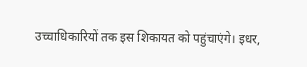उच्चाधिकारियों तक इस शिकायत को पहुंचाएंगे। इधर,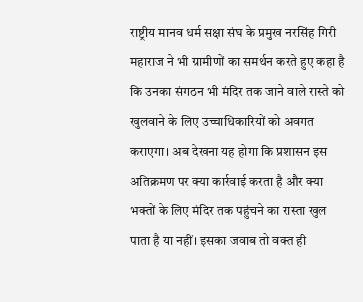राष्ट्रीय मानव धर्म सक्षा संघ के प्रमुख नरसिंह गिरी महाराज ने भी ग्रामीणों का समर्थन करते हुए कहा है कि उनका संगठन भी मंदिर तक जाने वाले रास्ते को खुलवाने के लिए उच्चाधिकारियों को अवगत कराएगा। अब देखना यह होगा कि प्रशासन इस अतिक्रमण पर क्या कार्रवाई करता है और क्या भक्तों के लिए मंदिर तक पहुंचने का रास्ता खुल पाता है या नहीं। इसका जवाब तो वक्त ही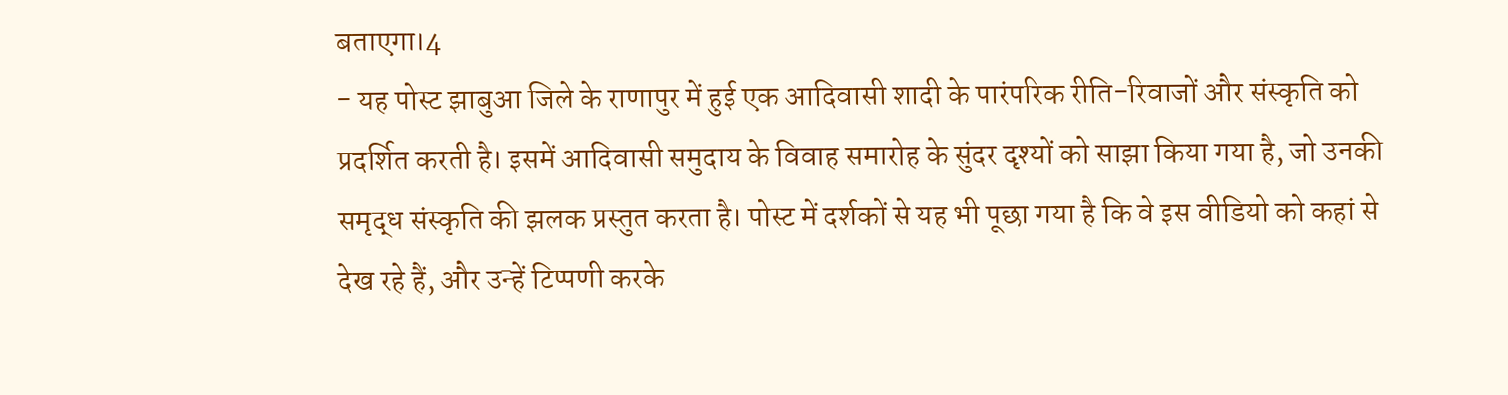बताएगा।4
- यह पोस्ट झाबुआ जिले के राणापुर में हुई एक आदिवासी शादी के पारंपरिक रीति-रिवाजों और संस्कृति को प्रदर्शित करती है। इसमें आदिवासी समुदाय के विवाह समारोह के सुंदर दृश्यों को साझा किया गया है, जो उनकी समृद्ध संस्कृति की झलक प्रस्तुत करता है। पोस्ट में दर्शकों से यह भी पूछा गया है कि वे इस वीडियो को कहां से देख रहे हैं, और उन्हें टिप्पणी करके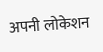अपनी लोकेशन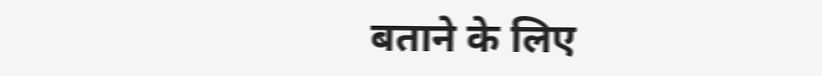बताने के लिए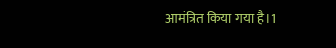आमंत्रित किया गया है।1